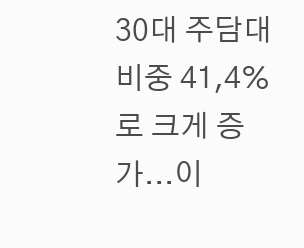30대 주담대 비중 41,4%로 크게 증가...이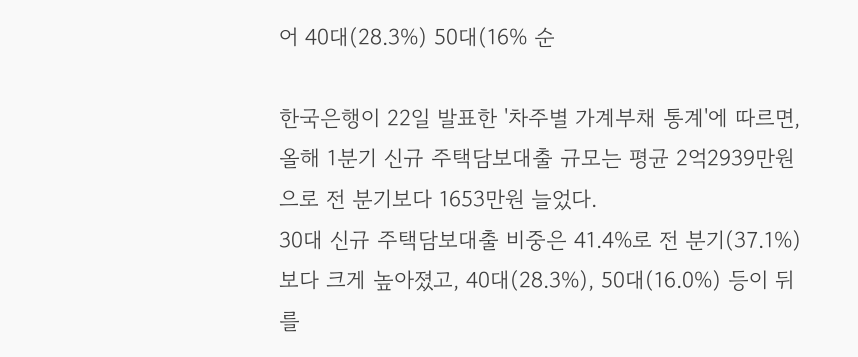어 40대(28.3%) 50대(16% 순

한국은행이 22일 발표한 '차주별 가계부채 통계'에 따르면, 올해 1분기 신규 주택담보대출 규모는 평균 2억2939만원으로 전 분기보다 1653만원 늘었다.
30대 신규 주택담보대출 비중은 41.4%로 전 분기(37.1%)보다 크게 높아졌고, 40대(28.3%), 50대(16.0%) 등이 뒤를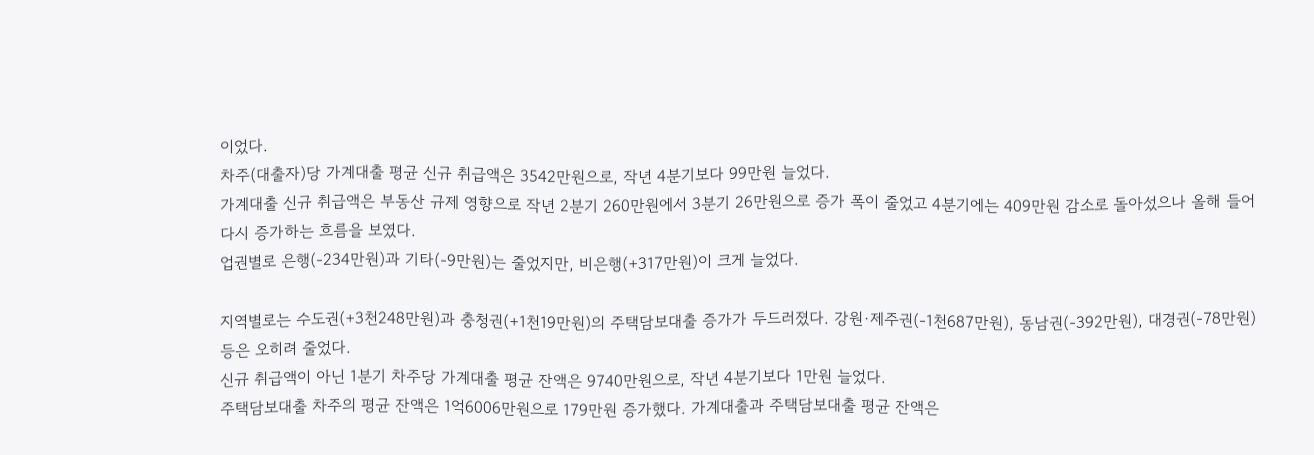이었다.
차주(대출자)당 가계대출 평균 신규 취급액은 3542만원으로, 작년 4분기보다 99만원 늘었다.
가계대출 신규 취급액은 부동산 규제 영향으로 작년 2분기 260만원에서 3분기 26만원으로 증가 폭이 줄었고 4분기에는 409만원 감소로 돌아섰으나 올해 들어 다시 증가하는 흐름을 보였다.
업권별로 은행(-234만원)과 기타(-9만원)는 줄었지만, 비은행(+317만원)이 크게 늘었다.

지역별로는 수도권(+3천248만원)과 충청권(+1천19만원)의 주택담보대출 증가가 두드러졌다. 강원·제주권(-1천687만원), 동남권(-392만원), 대경권(-78만원) 등은 오히려 줄었다.
신규 취급액이 아닌 1분기 차주당 가계대출 평균 잔액은 9740만원으로, 작년 4분기보다 1만원 늘었다.
주택담보대출 차주의 평균 잔액은 1억6006만원으로 179만원 증가했다. 가계대출과 주택담보대출 평균 잔액은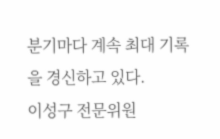분기마다 계속 최대 기록을 경신하고 있다.
이성구 전문위원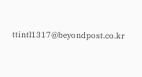ttintl1317@beyondpost.co.kr